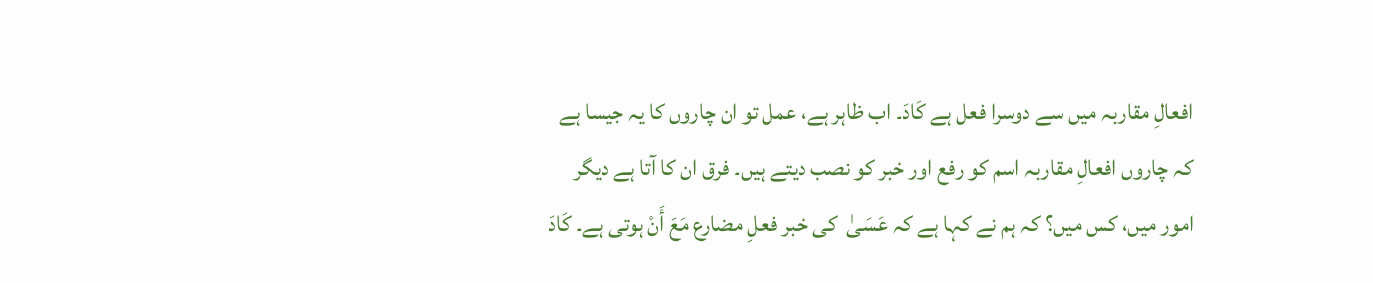افعالِ مقاربہ میں سے دوسرا فعل ہے كَادَ۔ اب ظاہر ہے، عمل تو ان چاروں کا یہ جیسا ہے کہ چاروں افعالِ مقاربہ اسم کو رفع اور خبر کو نصب دیتے ہیں۔ فرق ان کا آتا ہے دیگر امور میں، کس میں؟ کہ ہم نے کہا ہے کہ عَسَیٰ  کی خبر فعلِ مضارع مَعَ أَنْ ہوتی ہے۔ كَادَ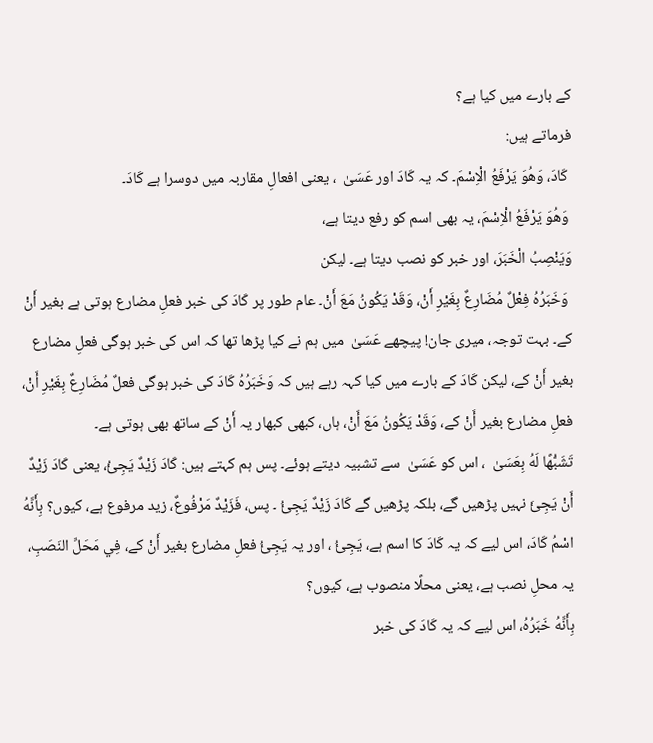کے بارے میں کیا ہے؟
فرماتے ہیں:
 كَادَ، وَهُوَ يَرْفَعُ الْاِسْمَ۔ کہ یہ كَادَ اور عَسَیٰ  ، یعنی افعالِ مقاربہ میں دوسرا ہے كَادَ۔
 وَهُوَ يَرْفَعُ الْاِسْمَ، یہ بھی اسم کو رفع دیتا ہے،
وَيَنْصِبُ الْخَبَرَ، اور خبر کو نصب دیتا ہے۔ لیکن
 وَخَبَرُهُ فِعْلٌ مُضَارِعٌ بِغَيْرِ أَنْ، وَقَدْ يَكُونُ مَعَ أَنْ۔ عام طور پر كَادَ کی خبر فعلِ مضارع ہوتی ہے بغیر أَنْ کے۔ بہت توجہ، میری جان! پیچھے عَسَیٰ  میں ہم نے کیا پڑھا تھا کہ اس کی خبر ہوگی فعلِ مضارع بغیر أَنْ کے، لیکن كَادَ کے بارے میں کیا کہہ رہے ہیں کہ وَخَبَرُهُ كَادَ کی خبر ہوگی فعلٌ مُضَارِعٌ بِغَيْرِ أَنْ، فعلِ مضارع بغیر أَنْ کے، وَقَدْ يَكُونُ مَعَ أَنْ، ہاں، کبھی کبھار یہ أَنْ کے ساتھ بھی ہوتی ہے۔
تَشَبُّهًا لَهُ بِعَسَیٰ  ، اس کو عَسَیٰ  سے تشبیہ دیتے ہوئے۔ پس ہم کہتے ہیں: كَادَ زَيْدٌ يَجِئُ، یعنی كَادَ زَيْدٌ أَنْ يَجِئَ نہیں پڑھیں گے، بلکہ پڑھیں گے كَادَ زَيْدٌ يَجِئُ ۔ پس، فَزَيْدٌ مَرْفُوعٌ، زید مرفوع ہے، کیوں؟ بِأَنَّهُ اسْمُ كَادَ، اس لیے کہ یہ كَادَ کا اسم ہے، يَجِئُ ، اور یہ يَجِئُ فعلِ مضارع بغیر أَنْ کے، فِي مَحَلِّ النَصَبِ، یہ محلِ نصب ہے، یعنی محلًا منصوب ہے، کیوں؟
بِأَنَّهُ خَبَرُهُ، اس لیے کہ یہ كَادَ کی خبر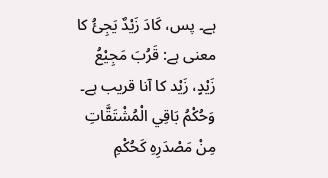ہے۔ پس، كَادَ زَيْدٌ يَجِئُ کا معنی ہے: قَرُبَ مَجِيْعُ زَيْدٍ، زَيْد کا آنا قریب ہے۔
وَحُكْمُ بَاقِي الْمُشْتَقَّاتِ مِنْ مَصْدَرِهِ كَحُكْمِ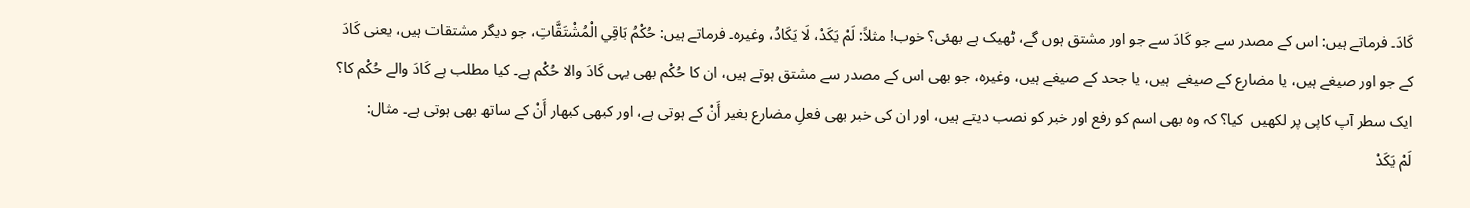كَادَ۔ فرماتے ہیں: اس کے مصدر سے جو كَادَ سے جو اور مشتق ہوں گے، ٹھیک ہے بھئی؟ خوب! مثلاً: لَمْ يَكَدْ، لَا يَكَادُ، وغیرہ۔ فرماتے ہیں: حُكْمُ بَاقِي الْمُشْتَقَّاتِ، جو دیگر مشتقات ہیں، یعنی كَادَ کے جو اور صیغے ہیں، یا مضارع کے صیغے  ہیں، یا جحد کے صیغے ہیں، وغیرہ، جو بھی اس کے مصدر سے مشتق ہوتے ہیں، ان کا حُکْم بھی یہی كَادَ والا حُکْم ہے۔ کیا مطلب ہے كَادَ والے حُکْم کا؟ ایک سطر آپ کاپی پر لکھیں  کیا؟ کہ وہ بھی اسم کو رفع اور خبر کو نصب دیتے ہیں، اور ان کی خبر بھی فعلِ مضارع بغیر أَنْ کے ہوتی ہے، اور کبھی کبھار أَنْ کے ساتھ بھی ہوتی ہے۔ مثال:
لَمْ يَكَدْ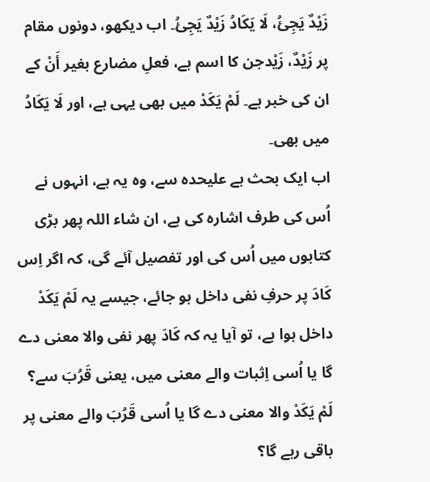زَيْدٌ يَجِئُ، لَا يَكَادُ زَيْدٌ يَجِئُ۔ اب دیکھو، دونوں مقام پر زَيْدٌ، زَيْدجن کا اسم ہے، فعلِ مضارع بغیر أَنْ کے ان کی خبر ہے۔ لَمْ يَكَدْ میں بھی یہی ہے، اور لَا يَكَادُ میں بھی۔
اب ایک بحث ہے علیحدہ سے، وہ یہ ہے، انہوں نے اُس کی طرف اشارہ کی ہے، ان شاء اللہ پھر بڑی کتابوں میں اُس کی اور تفصیل آئے گی، کہ اگر اِس كَادَ پر حرفِ نفی داخل ہو جائے، جیسے یہ لَمْ يَكَدْ داخل ہوا ہے، تو آیا یہ کہ كَادَ پھر نفی والا معنی دے گا یا اُسی اِثبات والے معنی میں، یعنی قَرُبَ سے؟ لَمْ يَكَدْ والا معنی دے گا یا اُسی قَرُبَ والے معنی پر باقی رہے گا؟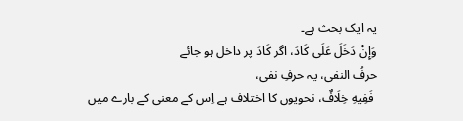یہ ایک بحث ہے۔
وَإِنْ دَخَلَ عَلَى كَادَ، اگر كَادَ پر داخل ہو جائے
حرفُ النفی، یہ حرفِ نفی،
 فَفِيهِ خِلَافٌ، نحویوں کا اختلاف ہے اِس کے معنی کے بارے میں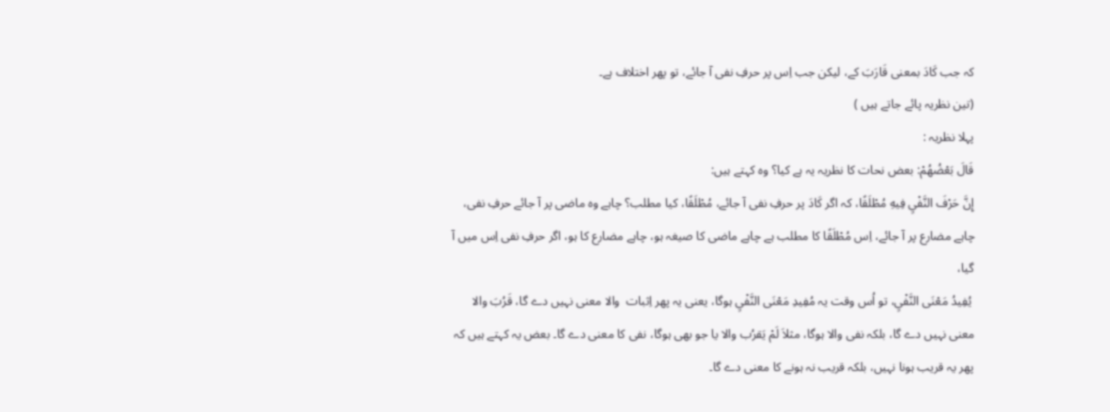کہ جب كَادَ بمعنی قَارَبَ کے، لیکن جب اِس پر حرفِ نفی آ جائے، تو پھر اختلاف ہے۔
(تین نظریہ پائے جاتے ہیں )
پہلا نظریہ :
قَالَ بَعْضُهُمْ: بعض نحات کا نظریہ یہ ہے کیا؟ وہ کہتے ہیں:
إِنَّ حَرْفَ النَّفْيِ فِيهِ مُطْلَقًا، کہ اگر كَادَ پر حرفِ نفی آ جائے، مُطْلَقًا، کیا مطلب؟ چاہے وہ ماضی پر آ جائے حرفِ نفی، چاہے مضارع پر آ جائے، اِس مُطْلَقًا کا مطلب ہے چاہے ماضی کا صیغہ ہو، چاہے مضارع کا ہو، اگر حرفِ نفی اِس میں آ گیا،
 يُفِيدُ مَعْنَى النَّفْيِ، تو اُس وقت یہ مُفِيدِ مَعْنَى النَّفْيِ ہوگا، یعنی یہ پھر اِثبات  والا معنی نہیں دے گا، قَرُبَ والا معنی نہیں دے گا، بلکہ نفی والا ہوگا، مثلاَ لَمْ یَقرُب والا یا جو بھی ہوگا، نفی کا معنی دے گا۔ بعض یہ کہتے ہیں کہ پھر یہ قریب ہونا نہیں، بلکہ قریب نہ ہونے کا معنی دے گا۔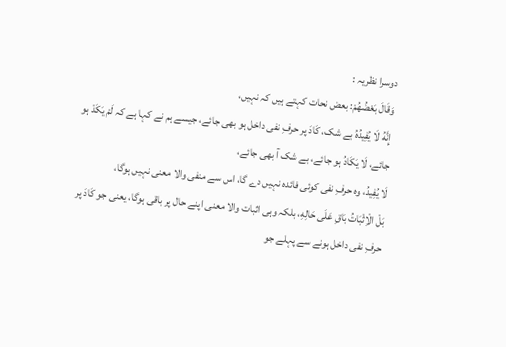دوسرا نظریہ :
وَقَالَ بَعْضُهُمْ: بعض نحات کہتے ہیں کہ نہیں،
 إِنَّهُ لَا يُفِيدُہُ بے شک، كَادَ پر حرفِ نفی داخل ہو بھی جائے، جیسے ہم نے کہا ہے کہ لَمْ يَكَدْ ہو جائے، لَا يَكَادُ ہو جائے، بے شک آ بھی جائے،
لَا يُفِيدُ، وہ حرفِ نفی کوئی فائدہ نہیں دے گا، اس سے منفی والا معنی نہیں ہوگا،
بَلْ الْاِثْبَاتُ بَاقِ عَلَى حَالِهِ، بلکہ وہی اثبات والا معنی اپنے حال پر باقی ہوگا، یعنی جو كَادَ پر حرفِ نفی داخل ہونے سے پہلے جو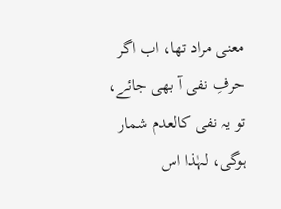معنی مراد تھا، اب اگر حرفِ نفی آ بھی جائے، تو یہ نفی کالعدم شمار ہوگی، لہٰذا اس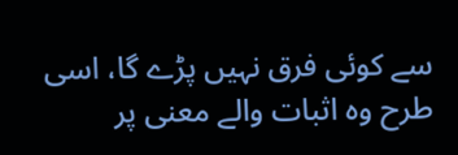سے کوئی فرق نہیں پڑے گا، اسی طرح وہ اثبات والے معنی پر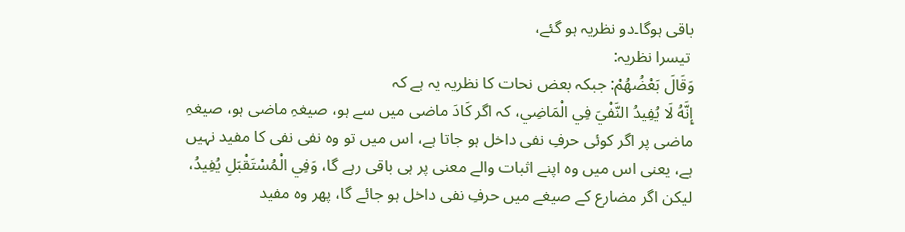باقی ہوگا۔دو نظریہ ہو گئے،
 تیسرا نظریہ:
وَقَالَ بَعْضُهُمْ: جبکہ بعض نحات کا نظریہ یہ ہے کہ
إِنَّهُ لَا يُفِيدُ النَّفْيَ فِي الْمَاضِي، کہ اگر كَادَ ماضی میں سے ہو، صیغہِ ماضی ہو، صیغہِ ماضی پر اگر کوئی حرفِ نفی داخل ہو جاتا ہے، اس میں تو وہ نفی نفی کا مفید نہیں ہے، یعنی اس میں وہ اپنے اثبات والے معنی پر ہی باقی رہے گا، وَفِي الْمُسْتَقْبَلِ يُفِيدُ، لیکن اگر مضارع کے صیغے میں حرفِ نفی داخل ہو جائے گا، پھر وہ مفید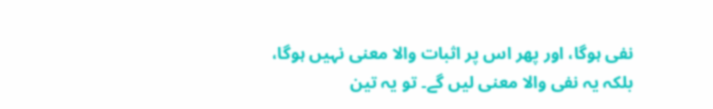نفی ہوگا، اور پھر اس پر اثبات والا معنی نہیں ہوگا، بلکہ یہ نفی والا معنی لیں گے۔ تو یہ تین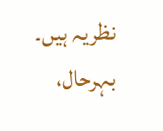نظریہ ہیں۔ بہرحال،